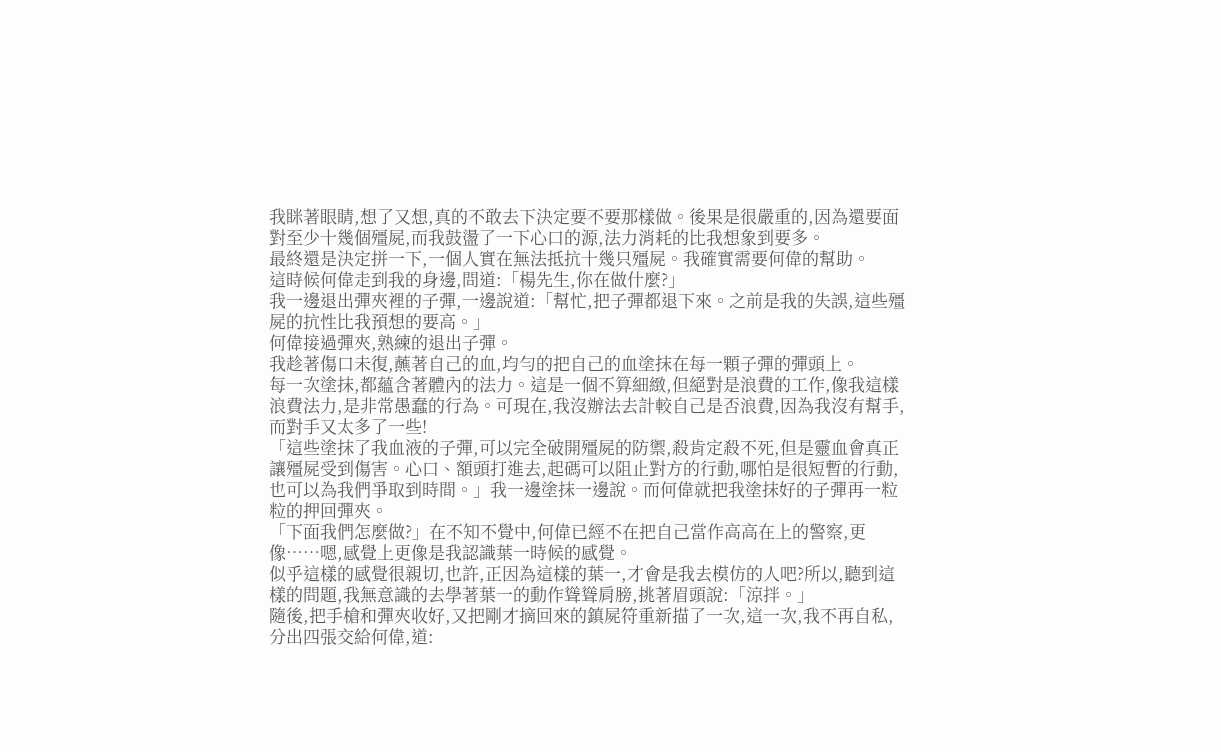我眯著眼睛,想了又想,真的不敢去下決定要不要那樣做。後果是很嚴重的,因為還要面對至少十幾個殭屍,而我鼓盪了一下心口的源,法力消耗的比我想象到要多。
最終還是決定拼一下,一個人實在無法抵抗十幾只殭屍。我確實需要何偉的幫助。
這時候何偉走到我的身邊,問道:「楊先生,你在做什麼?」
我一邊退出彈夾裡的子彈,一邊說道:「幫忙,把子彈都退下來。之前是我的失誤,這些殭屍的抗性比我預想的要高。」
何偉接過彈夾,熟練的退出子彈。
我趁著傷口未復,蘸著自己的血,均勻的把自己的血塗抹在每一顆子彈的彈頭上。
每一次塗抹,都蘊含著體內的法力。這是一個不算細緻,但絕對是浪費的工作,像我這樣浪費法力,是非常愚蠢的行為。可現在,我沒辦法去計較自己是否浪費,因為我沒有幫手,而對手又太多了一些!
「這些塗抹了我血液的子彈,可以完全破開殭屍的防禦,殺肯定殺不死,但是靈血會真正讓殭屍受到傷害。心口、額頭打進去,起碼可以阻止對方的行動,哪怕是很短暫的行動,也可以為我們爭取到時間。」我一邊塗抹一邊說。而何偉就把我塗抹好的子彈再一粒粒的押回彈夾。
「下面我們怎麼做?」在不知不覺中,何偉已經不在把自己當作高高在上的警察,更像……嗯,感覺上更像是我認識葉一時候的感覺。
似乎這樣的感覺很親切,也許,正因為這樣的葉一,才會是我去模仿的人吧?所以,聽到這樣的問題,我無意識的去學著葉一的動作聳聳肩膀,挑著眉頭說:「涼拌。」
隨後,把手槍和彈夾收好,又把剛才摘回來的鎮屍符重新描了一次,這一次,我不再自私,分出四張交給何偉,道: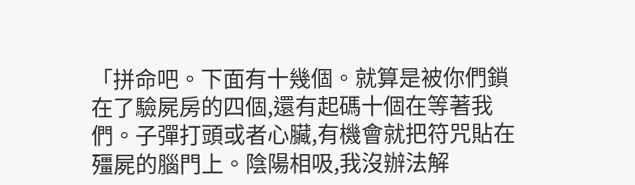「拼命吧。下面有十幾個。就算是被你們鎖在了驗屍房的四個,還有起碼十個在等著我們。子彈打頭或者心臟,有機會就把符咒貼在殭屍的腦門上。陰陽相吸,我沒辦法解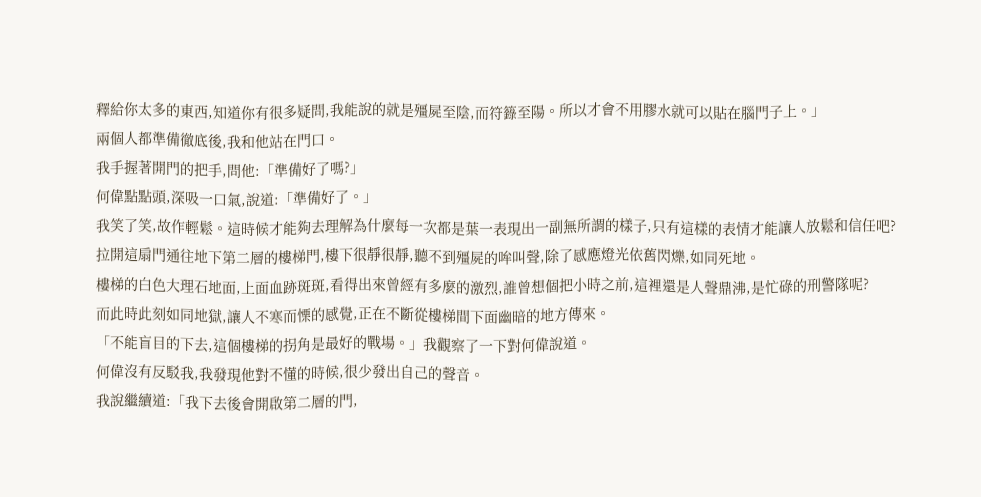釋給你太多的東西,知道你有很多疑問,我能說的就是殭屍至陰,而符籙至陽。所以才會不用膠水就可以貼在腦門子上。」
兩個人都準備徹底後,我和他站在門口。
我手握著開門的把手,問他:「準備好了嗎?」
何偉點點頭,深吸一口氣,說道:「準備好了。」
我笑了笑,故作輕鬆。這時候才能夠去理解為什麼每一次都是葉一表現出一副無所謂的樣子,只有這樣的表情才能讓人放鬆和信任吧?
拉開這扇門通往地下第二層的樓梯門,樓下很靜很靜,聽不到殭屍的哞叫聲,除了感應燈光依舊閃爍,如同死地。
樓梯的白色大理石地面,上面血跡斑斑,看得出來曾經有多麼的激烈,誰曾想個把小時之前,這裡還是人聲鼎沸,是忙碌的刑警隊呢?
而此時此刻如同地獄,讓人不寒而慄的感覺,正在不斷從樓梯間下面幽暗的地方傳來。
「不能盲目的下去,這個樓梯的拐角是最好的戰場。」我觀察了一下對何偉說道。
何偉沒有反駁我,我發現他對不懂的時候,很少發出自己的聲音。
我說繼續道:「我下去後會開啟第二層的門,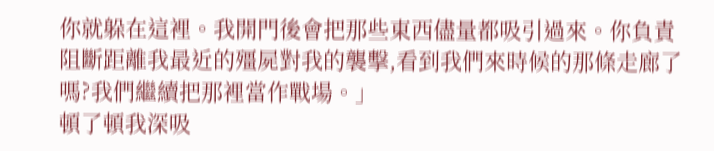你就躲在這裡。我開門後會把那些東西儘量都吸引過來。你負責阻斷距離我最近的殭屍對我的襲擊,看到我們來時候的那條走廊了嗎?我們繼續把那裡當作戰場。」
頓了頓我深吸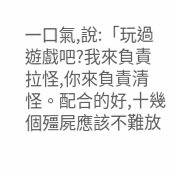一口氣,說:「玩過遊戲吧?我來負責拉怪,你來負責清怪。配合的好,十幾個殭屍應該不難放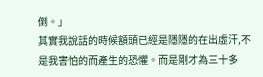倒。」
其實我說話的時候額頭已經是隱隱的在出虛汗,不是我害怕的而產生的恐懼。而是剛才為三十多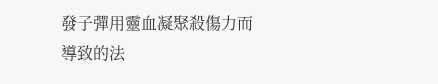發子彈用靈血凝聚殺傷力而導致的法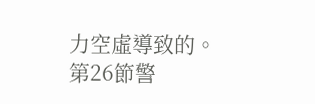力空虛導致的。
第26節警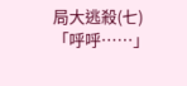局大逃殺(七)
「呼呼……」